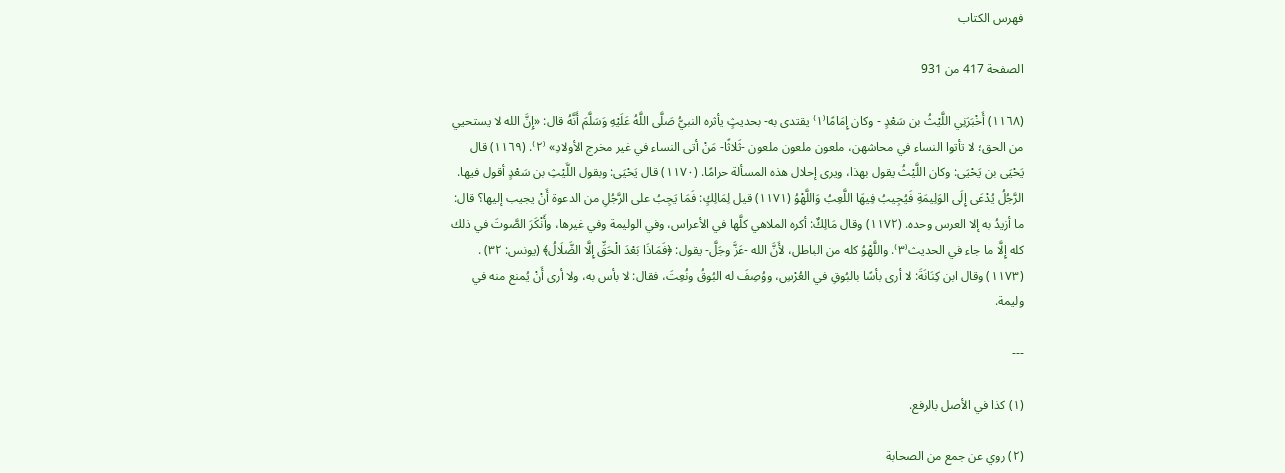فهرس الكتاب

الصفحة 417 من 931

(١١٦٨) أَخْبَرَنِي اللَّيْثُ بن سَعْدٍ - وكان إِمَامًا⁽١⁾ يقتدى به- بحديثٍ يأثره النبيُّ صَلَّى اللَّهُ عَلَيْهِ وَسَلَّمَ أَنَّهُ قال: «إِنَّ الله لا يستحيي من الحق؛ لا تأتوا النساء في محاشهن، ملعون ملعون ملعون -ثَلاثًا- مَنْ أتى النساء في غير مخرج الأولادِ» ⁽٢⁾. (١١٦٩) قال يَحْيَى بن يَحْيَى: وكان اللَّيْثُ يقول بهذا، ويرى إحلال هذه المسألة حرامًا. (١١٧٠) قال يَحْيَى: وبقول اللَّيْثِ بن سَعْدٍ أقول فيها. الرَّجُلُ يُدْعَى إِلَى الوَلِيمَةِ فَيُجِيبُ فِيهَا اللَّعِبُ وَاللَّهْوُ (١١٧١) قيل لِمَالِكٍ: فَمَا يَجِبُ على الرَّجُلِ من الدعوة أَنْ يجيب إليها؟ قال: ما أزيدُ به إلا العرس وحده. (١١٧٢) وقال مَالِكٌ: أكره الملاهي كلَّها في الأعراس، وفي الوليمة وفي غيرها، وأَنْكَرَ الصَّوتَ في ذلك كله إِلَّا ما جاء في الحديث⁽٣⁾. واللَّهْوُ كله من الباطل، لأَنَّ الله -عَزَّ وجَلَّ- يقول: ﴿فَمَاذَا بَعْدَ الْحَقِّ إِلَّا الضَّلَالُ﴾ (يونس: ٣٢) . (١١٧٣) وقال ابن كِنَانَةَ: لا أرى بأسًا بالبُوقِ في العُرْسِ، ووُصِفَ له البُوقُ ونُعِتَ، فقال: لا بأس به، ولا أرى أَنْ يُمنع منه في وليمة.

---

(١) كذا في الأصل بالرفع.

(٢) روي عن جمع من الصحابة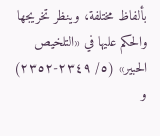بألفاظ مختلفة، وينظر تخريجها والحكم عليها في «التلخيص الحبير» (٥/ ٢٣٤٩-٢٣٥٢) و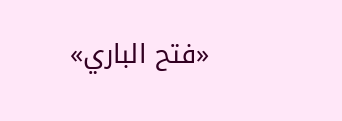«فتح الباري»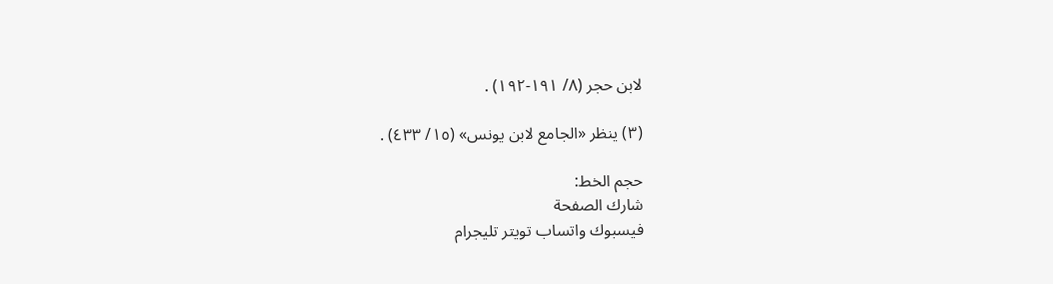لابن حجر (٨/ ١٩١-١٩٢) .

(٣) ينظر «الجامع لابن يونس» (١٥/ ٤٣٣) .

حجم الخط:
شارك الصفحة
فيسبوك واتساب تويتر تليجرام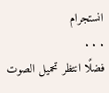انستجرام
. . .
فضلًا انتظر تحميل الصوت